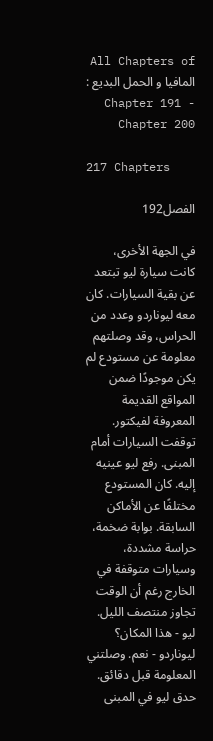All Chapters of المافيا و الحمل البديع : Chapter 191 - Chapter 200

217 Chapters

الفصل192

في الجهة الأخرى، كانت سيارة ليو تبتعد عن بقية السيارات. كان معه ليوناردو وعدد من الحراس، وقد وصلتهم معلومة عن مستودع لم يكن موجودًا ضمن المواقع القديمة المعروفة لفيكتور. توقفت السيارات أمام المبنى. رفع ليو عينيه إليه. كان المستودع مختلفًا عن الأماكن السابقة. بوابة ضخمة، حراسة مشددة، وسيارات متوقفة في الخارج رغم أن الوقت تجاوز منتصف الليل. ليو - هذا المكان؟ ليوناردو - نعم. وصلتني المعلومة قبل دقائق. حدق ليو في المبنى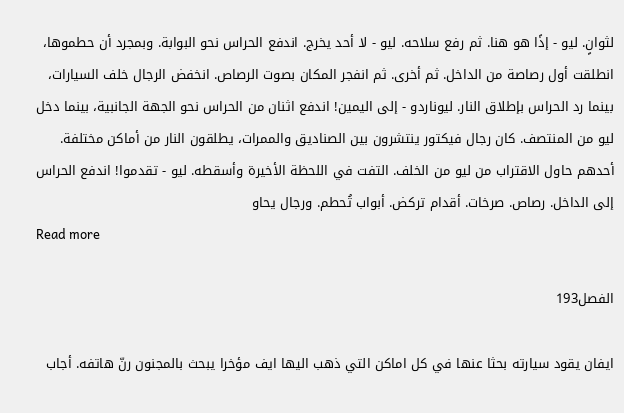لثوانٍ. ليو - إذًا هو هنا. ثم رفع سلاحه. ليو - لا أحد يخرج. اندفع الحراس نحو البوابة. وبمجرد أن حطموها، انطلقت أول رصاصة من الداخل. ثم أخرى. ثم انفجر المكان بصوت الرصاص. انخفض الرجال خلف السيارات، بينما رد الحراس بإطلاق النار. ليوناردو - إلى اليمين! اندفع اثنان من الحراس نحو الجهة الجانبية، بينما دخل ليو من المنتصف. كان رجال فيكتور ينتشرون بين الصناديق والممرات، يطلقون النار من أماكن مختلفة. أحدهم حاول الاقتراب من ليو من الخلف. التفت في اللحظة الأخيرة وأسقطه. ليو - تقدموا! اندفع الحراس إلى الداخل. رصاص. صرخات. أقدام تركض. أبواب تُحطم. ورجال يحاو
Read more

الفصل193

ايفان يقود سيارته بحثا عنها في كل اماكن التي ذهب اليها ايف مؤخرا يبحث بالمجنون رنّ هاتفه. أجاب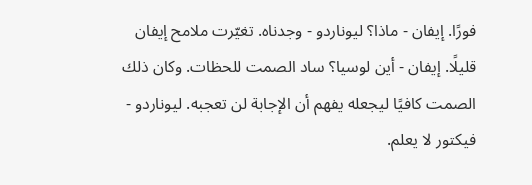فورًا. إيفان - ماذا؟ ليوناردو - وجدناه. تغيّرت ملامح إيفان قليلًا. إيفان - أين لوسيا؟ ساد الصمت للحظات. وكان ذلك الصمت كافيًا ليجعله يفهم أن الإجابة لن تعجبه. ليوناردو - فيكتور لا يعلم.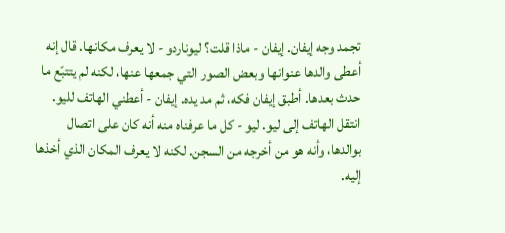تجمد وجه إيفان. إيفان - ماذا قلت؟ ليوناردو - لا يعرف مكانها. قال إنه أعطى والدها عنوانها وبعض الصور التي جمعها عنها، لكنه لم يتتبّع ما حدث بعدها. أطبق إيفان فكه، ثم مد يده. إيفان - أعطني الهاتف لليو. انتقل الهاتف إلى ليو. ليو - كل ما عرفناه منه أنه كان على اتصال بوالدها، وأنه هو من أخرجه من السجن. لكنه لا يعرف المكان الذي أخذها إليه.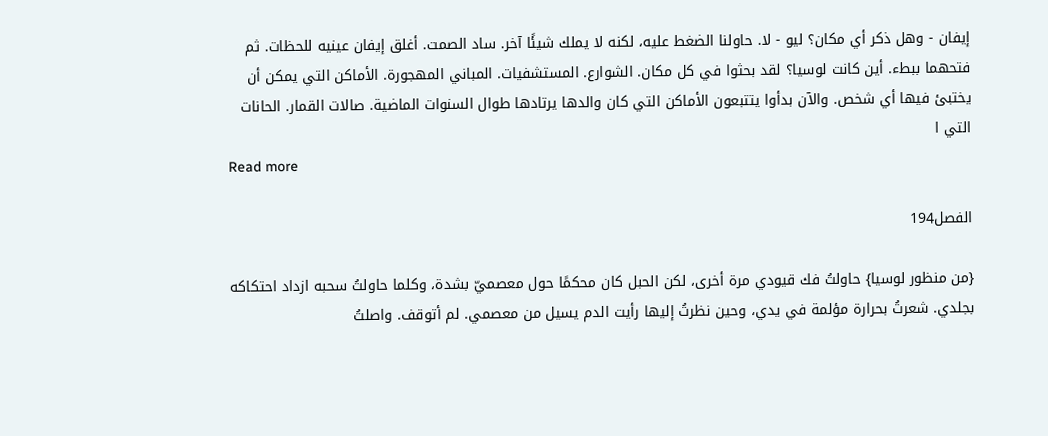إيفان - وهل ذكر أي مكان؟ ليو - لا. حاولنا الضغط عليه، لكنه لا يملك شيئًا آخر. ساد الصمت. أغلق إيفان عينيه للحظات. ثم فتحهما ببطء. أين كانت لوسيا؟ لقد بحثوا في كل مكان. الشوارع. المستشفيات. المباني المهجورة. الأماكن التي يمكن أن يختبئ فيها أي شخص. والآن بدأوا يتتبعون الأماكن التي كان والدها يرتادها طوال السنوات الماضية. صالات القمار. الحانات التي ا
Read more

الفصل194

{من منظور لوسيا} حاولتُ فك قيودي مرة أخرى، لكن الحبل كان محكمًا حول معصميّ بشدة، وكلما حاولتُ سحبه ازداد احتكاكه بجلدي. شعرتُ بحرارة مؤلمة في يدي، وحين نظرتُ إليها رأيت الدم يسيل من معصمي. لم أتوقف. واصلتُ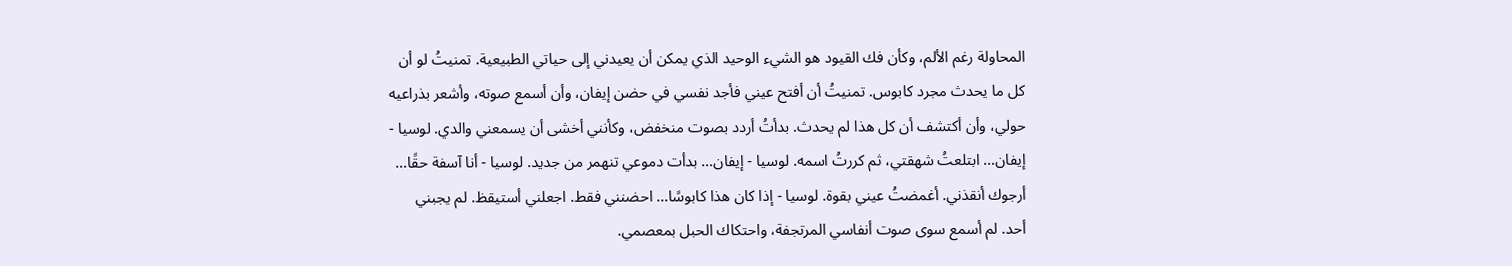المحاولة رغم الألم، وكأن فك القيود هو الشيء الوحيد الذي يمكن أن يعيدني إلى حياتي الطبيعية. تمنيتُ لو أن كل ما يحدث مجرد كابوس. تمنيتُ أن أفتح عيني فأجد نفسي في حضن إيفان، وأن أسمع صوته، وأشعر بذراعيه حولي، وأن أكتشف أن كل هذا لم يحدث. بدأتُ أردد بصوت منخفض، وكأنني أخشى أن يسمعني والدي. لوسيا - إيفان… ابتلعتُ شهقتي، ثم كررتُ اسمه. لوسيا - إيفان… بدأت دموعي تنهمر من جديد. لوسيا - أنا آسفة حقًا… أرجوك أنقذني. أغمضتُ عيني بقوة. لوسيا - إذا كان هذا كابوسًا… احضنني فقط. اجعلني أستيقظ. لم يجبني أحد. لم أسمع سوى صوت أنفاسي المرتجفة، واحتكاك الحبل بمعصمي.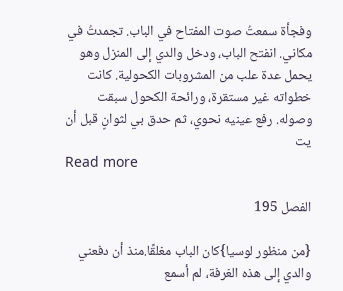وفجأة سمعتُ صوت المفتاح في الباب. تجمدتُ في مكاني. انفتح الباب، ودخل والدي إلى المنزل وهو يحمل عدة علب من المشروبات الكحولية. كانت خطواته غير مستقرة، ورائحة الكحول سبقت وصوله. رفع عينيه نحوي، ثم حدق بي لثوانٍ قبل أن يت
Read more

الفصل 195

{من منظور لوسيا}كان الباب مغلقًا.منذ أن دفعني والدي إلى هذه الغرفة، لم أسمع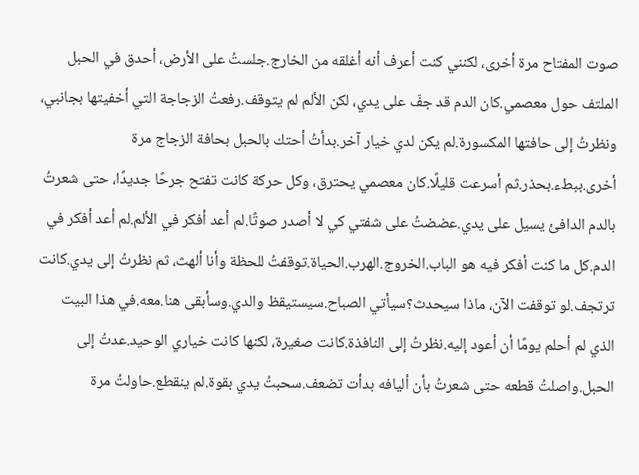صوت المفتاح مرة أخرى، لكنني كنت أعرف أنه أغلقه من الخارج.جلستُ على الأرض، أحدق في الحبل الملتف حول معصمي.كان الدم قد جفّ على يدي، لكن الألم لم يتوقف.رفعتُ الزجاجة التي أخفيتها بجانبي، ونظرتُ إلى حافتها المكسورة.لم يكن لدي خيار آخر.بدأتُ أحتك بالحبل بحافة الزجاج مرة أخرى.ببطء.بحذر.ثم أسرعت قليلًا.كان معصمي يحترق، وكل حركة كانت تفتح جرحًا جديدًا، حتى شعرتُ بالدم الدافئ يسيل على يدي.عضضتُ على شفتي كي لا أصدر صوتًا.لم أعد أفكر في الألم.لم أعد أفكر في الدم.كل ما كنت أفكر فيه هو الباب.الخروج.الهرب.الحياة.توقفتُ للحظة وأنا ألهث، ثم نظرتُ إلى يدي.كانت ترتجف.لو توقفت الآن، ماذا سيحدث؟سيأتي الصباح.سيستيقظ والدي.وسأبقى هنا.معه.في هذا البيت الذي لم أحلم يومًا أن أعود إليه.نظرتُ إلى النافذة.كانت صغيرة، لكنها كانت خياري الوحيد.عدتُ إلى الحبل.واصلتُ قطعه حتى شعرتُ بأن أليافه بدأت تضعف.سحبتُ يدي بقوة.لم ينقطع.حاولتُ مرة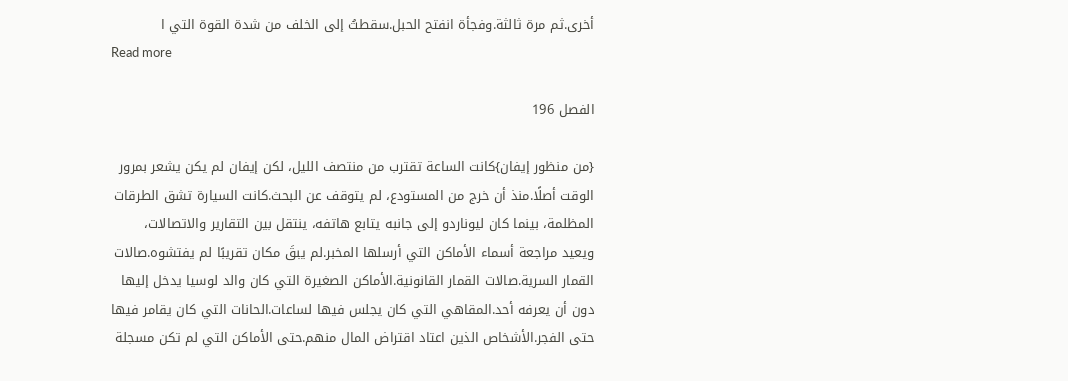أخرى.ثم مرة ثالثة.وفجأة انفتح الحبل.سقطتُ إلى الخلف من شدة القوة التي ا
Read more

الفصل 196

{من منظور إيفان}كانت الساعة تقترب من منتصف الليل، لكن إيفان لم يكن يشعر بمرور الوقت أصلًا.منذ أن خرج من المستودع، لم يتوقف عن البحث.كانت السيارة تشق الطرقات المظلمة، بينما كان ليوناردو إلى جانبه يتابع هاتفه، ينتقل بين التقارير والاتصالات، ويعيد مراجعة أسماء الأماكن التي أرسلها المخبر.لم يبقَ مكان تقريبًا لم يفتشوه.صالات القمار السرية.صالات القمار القانونية.الأماكن الصغيرة التي كان والد لوسيا يدخل إليها دون أن يعرفه أحد.المقاهي التي كان يجلس فيها لساعات.الحانات التي كان يقامر فيها حتى الفجر.الأشخاص الذين اعتاد اقتراض المال منهم.حتى الأماكن التي لم تكن مسجلة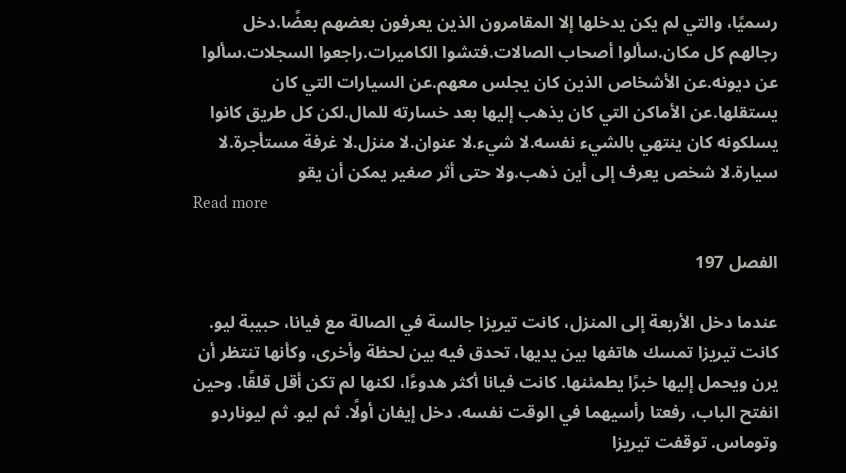رسميًا، والتي لم يكن يدخلها إلا المقامرون الذين يعرفون بعضهم بعضًا.دخل رجالهم كل مكان.سألوا أصحاب الصالات.فتشوا الكاميرات.راجعوا السجلات.سألوا عن ديونه.عن الأشخاص الذين كان يجلس معهم.عن السيارات التي كان يستقلها.عن الأماكن التي كان يذهب إليها بعد خسارته للمال.لكن كل طريق كانوا يسلكونه كان ينتهي بالشيء نفسه.لا شيء.لا عنوان.لا منزل.لا غرفة مستأجرة.لا سيارة.لا شخص يعرف إلى أين ذهب.ولا حتى أثر صغير يمكن أن يقو
Read more

الفصل 197

عندما دخل الأربعة إلى المنزل، كانت تيريزا جالسة في الصالة مع فيانا، حبيبة ليو. كانت تيريزا تمسك هاتفها بين يديها، تحدق فيه بين لحظة وأخرى، وكأنها تنتظر أن يرن ويحمل إليها خبرًا يطمئنها. كانت فيانا أكثر هدوءًا، لكنها لم تكن أقل قلقًا. وحين انفتح الباب، رفعتا رأسيهما في الوقت نفسه. دخل إيفان أولًا. ثم ليو. ثم ليوناردو وتوماس. توقفت تيريزا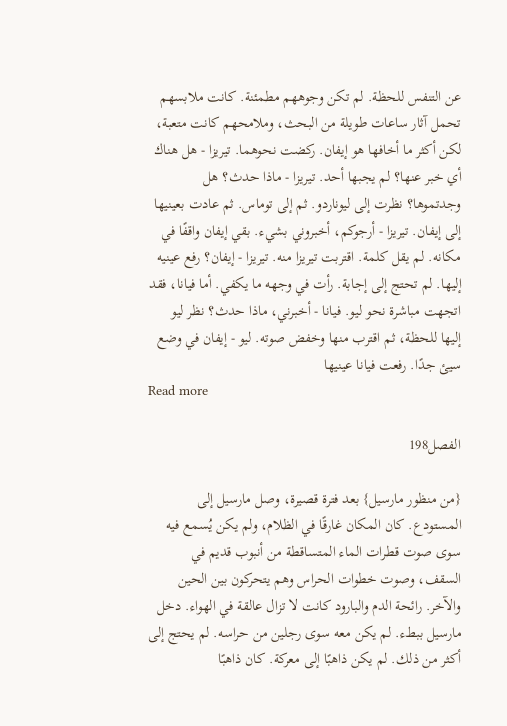عن التنفس للحظة. لم تكن وجوههم مطمئنة. كانت ملابسهم تحمل آثار ساعات طويلة من البحث، وملامحهم كانت متعبة، لكن أكثر ما أخافها هو إيفان. ركضت نحوهما. تيريزا - هل هناك أي خبر عنها؟ لم يجبها أحد. تيريزا - ماذا حدث؟ هل وجدتموها؟ نظرت إلى ليوناردو. ثم إلى توماس. ثم عادت بعينيها إلى إيفان. تيريزا - أرجوكم، أخبروني بشيء. بقي إيفان واقفًا في مكانه. لم يقل كلمة. اقتربت تيريزا منه. تيريزا - إيفان؟ رفع عينيه إليها. لم تحتج إلى إجابة. رأت في وجهه ما يكفي. أما فيانا، فقد اتجهت مباشرة نحو ليو. فيانا - أخبرني، ماذا حدث؟ نظر ليو إليها للحظة، ثم اقترب منها وخفض صوته. ليو - إيفان في وضع سيئ جدًا. رفعت فيانا عينيها
Read more

الفصل198

{من منظور مارسيل} بعد فترة قصيرة، وصل مارسيل إلى المستودع. كان المكان غارقًا في الظلام، ولم يكن يُسمع فيه سوى صوت قطرات الماء المتساقطة من أنبوب قديم في السقف، وصوت خطوات الحراس وهم يتحركون بين الحين والآخر. رائحة الدم والبارود كانت لا تزال عالقة في الهواء. دخل مارسيل ببطء. لم يكن معه سوى رجلين من حراسه. لم يحتج إلى أكثر من ذلك. لم يكن ذاهبًا إلى معركة. كان ذاهبًا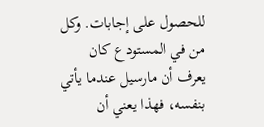للحصول على إجابات. وكل من في المستودع كان يعرف أن مارسيل عندما يأتي بنفسه، فهذا يعني أن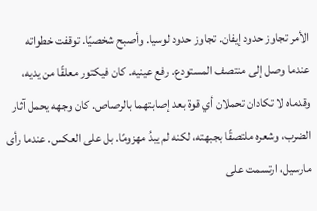الأمر تجاوز حدود إيفان. تجاوز حدود لوسيا. وأصبح شخصيًا. توقفت خطواته عندما وصل إلى منتصف المستودع. رفع عينيه. كان فيكتور معلقًا من يديه، وقدماه لا تكادان تحملان أي قوة بعد إصابتهما بالرصاص. كان وجهه يحمل آثار الضرب، وشعره ملتصقًا بجبهته، لكنه لم يبدُ مهزومًا. بل على العكس. عندما رأى مارسيل، ارتسمت على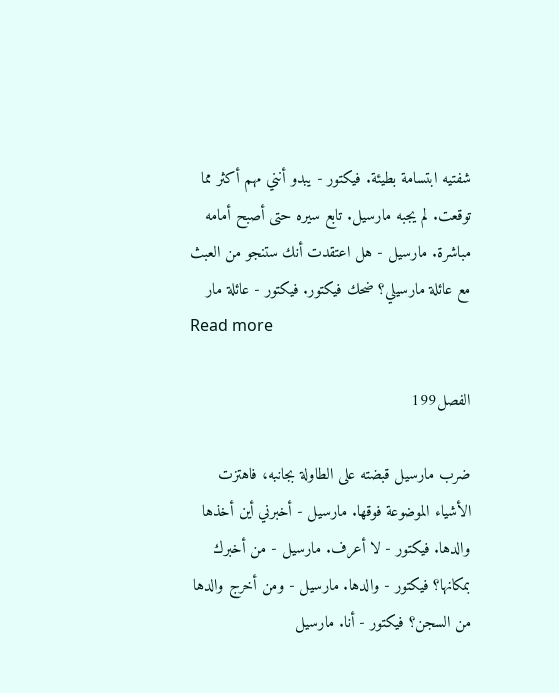شفتيه ابتسامة بطيئة. فيكتور - يبدو أنني مهم أكثر مما توقعت. لم يجبه مارسيل. تابع سيره حتى أصبح أمامه مباشرة. مارسيل - هل اعتقدت أنك ستنجو من العبث مع عائلة مارسيلي؟ ضحك فيكتور. فيكتور - عائلة مار
Read more

الفصل199

ضرب مارسيل قبضته على الطاولة بجانبه، فاهتزت الأشياء الموضوعة فوقها. مارسيل - أخبرني أين أخذها والدها. فيكتور - لا أعرف. مارسيل - من أخبرك بمكانها؟ فيكتور - والدها. مارسيل - ومن أخرج والدها من السجن؟ فيكتور - أنا. مارسيل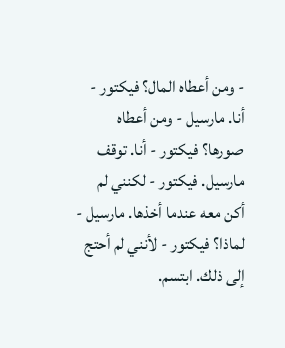- ومن أعطاه المال؟ فيكتور - أنا. مارسيل - ومن أعطاه صورها؟ فيكتور - أنا. توقف مارسيل. فيكتور - لكنني لم أكن معه عندما أخذها. مارسيل - لماذا؟ فيكتور - لأنني لم أحتج إلى ذلك. ابتسم.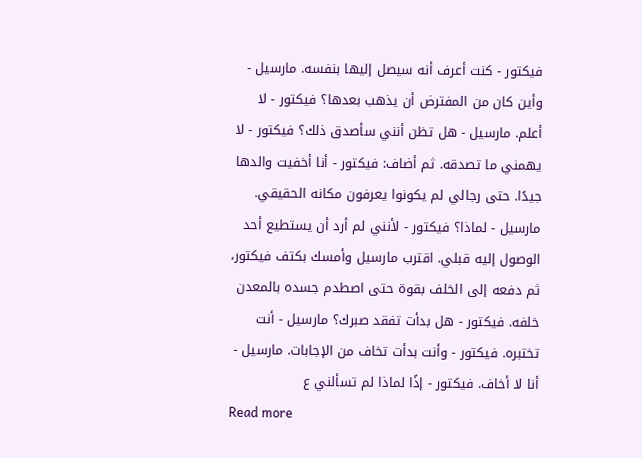فيكتور - كنت أعرف أنه سيصل إليها بنفسه. مارسيل - وأين كان من المفترض أن يذهب بعدها؟ فيكتور - لا أعلم. مارسيل - هل تظن أنني سأصدق ذلك؟ فيكتور - لا يهمني ما تصدقه. ثم أضاف: فيكتور - أنا أخفيت والدها جيدًا. حتى رجالي لم يكونوا يعرفون مكانه الحقيقي. مارسيل - لماذا؟ فيكتور - لأنني لم أرد أن يستطيع أحد الوصول إليه قبلي. اقترب مارسيل وأمسك بكتف فيكتور، ثم دفعه إلى الخلف بقوة حتى اصطدم جسده بالمعدن خلفه. فيكتور - هل بدأت تفقد صبرك؟ مارسيل - أنت تختبره. فيكتور - وأنت بدأت تخاف من الإجابات. مارسيل - أنا لا أخاف. فيكتور - إذًا لماذا لم تسألني ع
Read more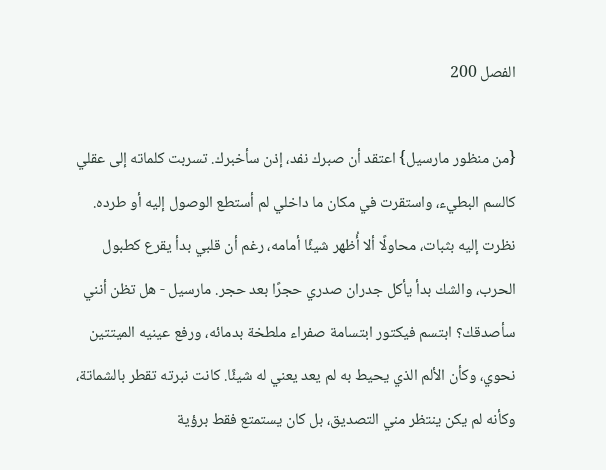الفصل 200

{من منظور مارسيل} اعتقد أن صبرك نفد، إذن سأخبرك. تسربت كلماته إلى عقلي كالسم البطيء، واستقرت في مكان ما داخلي لم أستطع الوصول إليه أو طرده. نظرت إليه بثبات، محاولًا ألا أُظهر شيئًا أمامه، رغم أن قلبي بدأ يقرع كطبول الحرب، والشك بدأ يأكل جدران صدري حجرًا بعد حجر. مارسيل - هل تظن أنني سأصدقك؟ ابتسم فيكتور ابتسامة صفراء ملطخة بدمائه، ورفع عينيه الميتتين نحوي، وكأن الألم الذي يحيط به لم يعد يعني له شيئًا. كانت نبرته تقطر بالشماتة، وكأنه لم يكن ينتظر مني التصديق، بل كان يستمتع فقط برؤية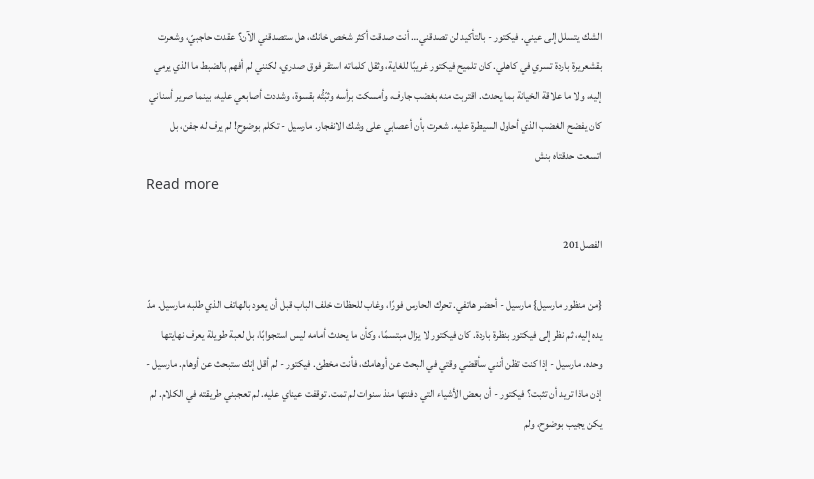الشك يتسلل إلى عيني. فيكتور - بالتأكيد لن تصدقني… أنت صدقت أكثر شخص خانك، هل ستصدقني الآن؟ عقدت حاجبيّ، وشعرت بقشعريرة باردة تسري في كاهلي. كان تلميح فيكتور غريبًا للغاية، وثقل كلماته استقر فوق صدري، لكنني لم أفهم بالضبط ما الذي يرمي إليه، ولا ما علاقة الخيانة بما يحدث. اقتربت منه بغضب جارف، وأمسكت برأسه وثبّتُّه بقسوة، وشددت أصابعي عليه، بينما صرير أسناني كان يفضح الغضب الذي أحاول السيطرة عليه. شعرت بأن أعصابي على وشك الانفجار. مارسيل - تكلم بوضوح! لم يرف له جفن، بل اتسعت حدقتاه بنش
Read more

الفصل201

{من منظور مارسيل} مارسيل - أحضر هاتفي. تحرك الحارس فورًا، وغاب للحظات خلف الباب قبل أن يعود بالهاتف الذي طلبه مارسيل. مدّ يده إليه، ثم نظر إلى فيكتور بنظرة باردة. كان فيكتور لا يزال مبتسمًا، وكأن ما يحدث أمامه ليس استجوابًا، بل لعبة طويلة يعرف نهايتها وحده. مارسيل - إذا كنت تظن أنني سأقضي وقتي في البحث عن أوهامك، فأنت مخطئ. فيكتور - لم أقل إنك ستبحث عن أوهام. مارسيل - إذن ماذا تريد أن تثبت؟ فيكتور - أن بعض الأشياء التي دفنتها منذ سنوات لم تمت. توقفت عيناي عليه. لم تعجبني طريقته في الكلام. لم يكن يجيب بوضوح، ولم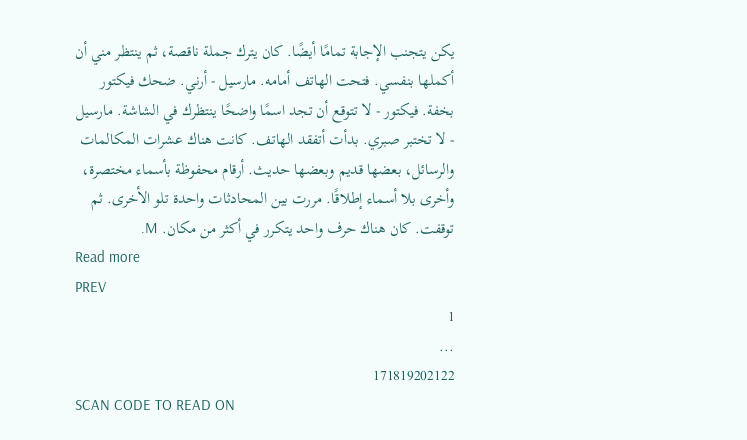يكن يتجنب الإجابة تمامًا أيضًا. كان يترك جملة ناقصة، ثم ينتظر مني أن أكملها بنفسي. فتحت الهاتف أمامه. مارسيل - أرني. ضحك فيكتور بخفة. فيكتور - لا تتوقع أن تجد اسمًا واضحًا ينتظرك في الشاشة. مارسيل - لا تختبر صبري. بدأت أتفقد الهاتف. كانت هناك عشرات المكالمات والرسائل، بعضها قديم وبعضها حديث. أرقام محفوظة بأسماء مختصرة، وأخرى بلا أسماء إطلاقًا. مررت بين المحادثات واحدة تلو الأخرى. ثم توقفت. كان هناك حرف واحد يتكرر في أكثر من مكان. M.
Read more
PREV
1
...
171819202122
SCAN CODE TO READ ON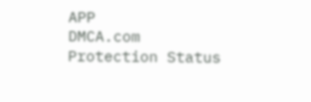APP
DMCA.com Protection Status